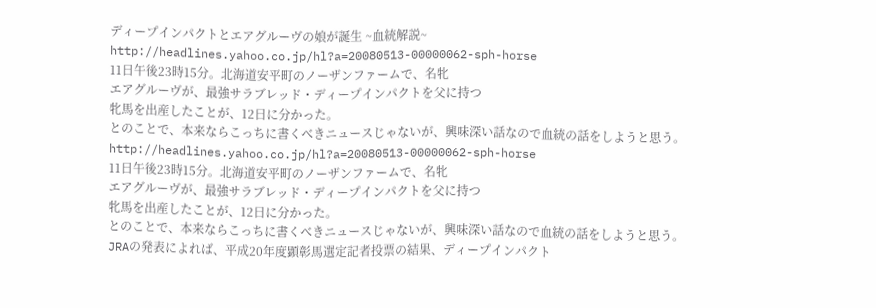ディープインパクトとエアグルーヴの娘が誕生 ~血統解説~
http://headlines.yahoo.co.jp/hl?a=20080513-00000062-sph-horse
11日午後23時15分。北海道安平町のノーザンファームで、名牝
エアグルーヴが、最強サラブレッド・ディープインパクトを父に持つ
牝馬を出産したことが、12日に分かった。
とのことで、本来ならこっちに書くべきニュースじゃないが、興味深い話なので血統の話をしようと思う。
http://headlines.yahoo.co.jp/hl?a=20080513-00000062-sph-horse
11日午後23時15分。北海道安平町のノーザンファームで、名牝
エアグルーヴが、最強サラブレッド・ディープインパクトを父に持つ
牝馬を出産したことが、12日に分かった。
とのことで、本来ならこっちに書くべきニュースじゃないが、興味深い話なので血統の話をしようと思う。
JRAの発表によれば、平成20年度顕彰馬選定記者投票の結果、ディープインパクト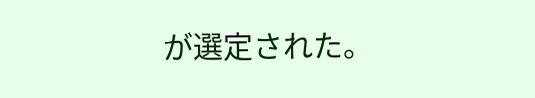が選定された。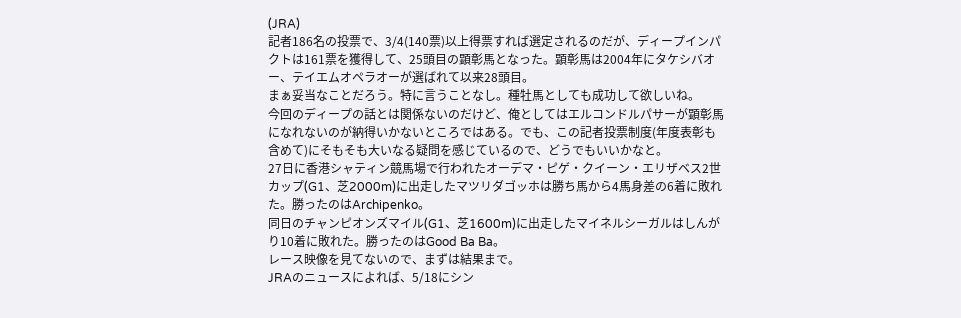(JRA)
記者186名の投票で、3/4(140票)以上得票すれば選定されるのだが、ディープインパクトは161票を獲得して、25頭目の顕彰馬となった。顕彰馬は2004年にタケシバオー、テイエムオペラオーが選ばれて以来28頭目。
まぁ妥当なことだろう。特に言うことなし。種牡馬としても成功して欲しいね。
今回のディープの話とは関係ないのだけど、俺としてはエルコンドルパサーが顕彰馬になれないのが納得いかないところではある。でも、この記者投票制度(年度表彰も含めて)にそもそも大いなる疑問を感じているので、どうでもいいかなと。
27日に香港シャティン競馬場で行われたオーデマ・ピゲ・クイーン・エリザベス2世カップ(G1、芝2000m)に出走したマツリダゴッホは勝ち馬から4馬身差の6着に敗れた。勝ったのはArchipenko。
同日のチャンピオンズマイル(G1、芝1600m)に出走したマイネルシーガルはしんがり10着に敗れた。勝ったのはGood Ba Ba。
レース映像を見てないので、まずは結果まで。
JRAのニュースによれば、5/18にシン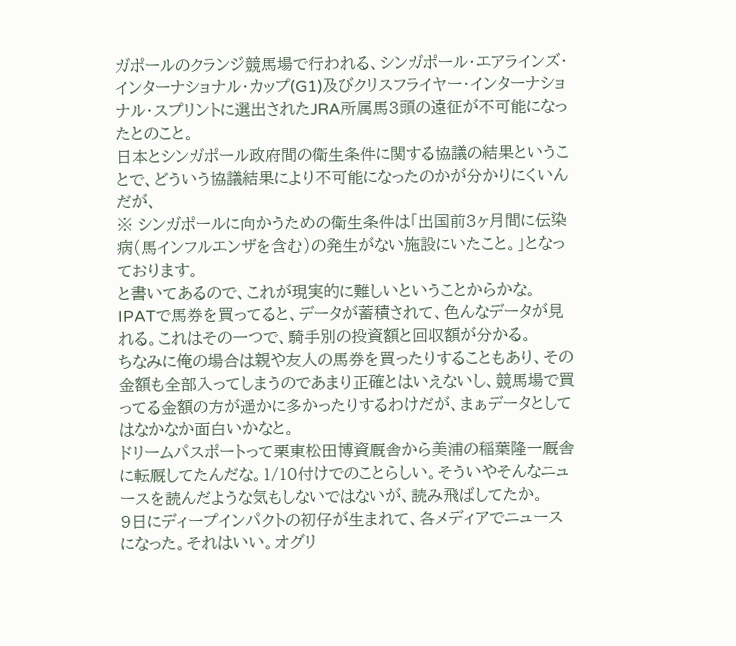ガポールのクランジ競馬場で行われる、シンガポール・エアラインズ・インターナショナル・カップ(G1)及びクリスフライヤー・インターナショナル・スプリントに選出されたJRA所属馬3頭の遠征が不可能になったとのこと。
日本とシンガポール政府間の衛生条件に関する協議の結果ということで、どういう協議結果により不可能になったのかが分かりにくいんだが、
※ シンガポールに向かうための衛生条件は「出国前3ヶ月間に伝染病(馬インフルエンザを含む)の発生がない施設にいたこと。」となっております。
と書いてあるので、これが現実的に難しいということからかな。
IPATで馬券を買ってると、データが蓄積されて、色んなデータが見れる。これはその一つで、騎手別の投資額と回収額が分かる。
ちなみに俺の場合は親や友人の馬券を買ったりすることもあり、その金額も全部入ってしまうのであまり正確とはいえないし、競馬場で買ってる金額の方が遥かに多かったりするわけだが、まぁデータとしてはなかなか面白いかなと。
ドリームパスポートって栗東松田博資厩舎から美浦の稲葉隆一厩舎に転厩してたんだな。1/10付けでのことらしい。そういやそんなニュースを読んだような気もしないではないが、読み飛ばしてたか。
9日にディープインパクトの初仔が生まれて、各メディアでニュースになった。それはいい。オグリ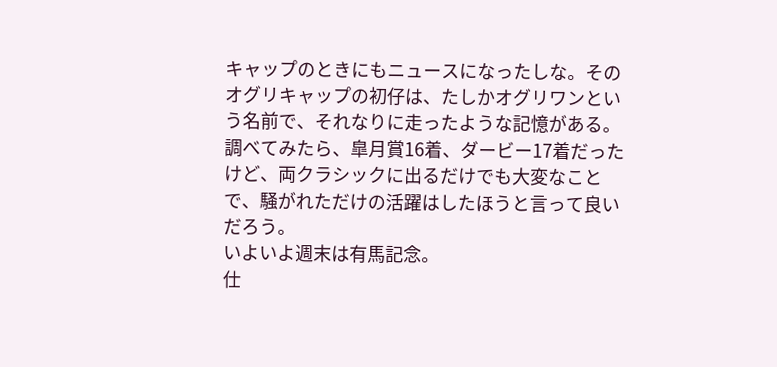キャップのときにもニュースになったしな。そのオグリキャップの初仔は、たしかオグリワンという名前で、それなりに走ったような記憶がある。調べてみたら、皐月賞16着、ダービー17着だったけど、両クラシックに出るだけでも大変なことで、騒がれただけの活躍はしたほうと言って良いだろう。
いよいよ週末は有馬記念。
仕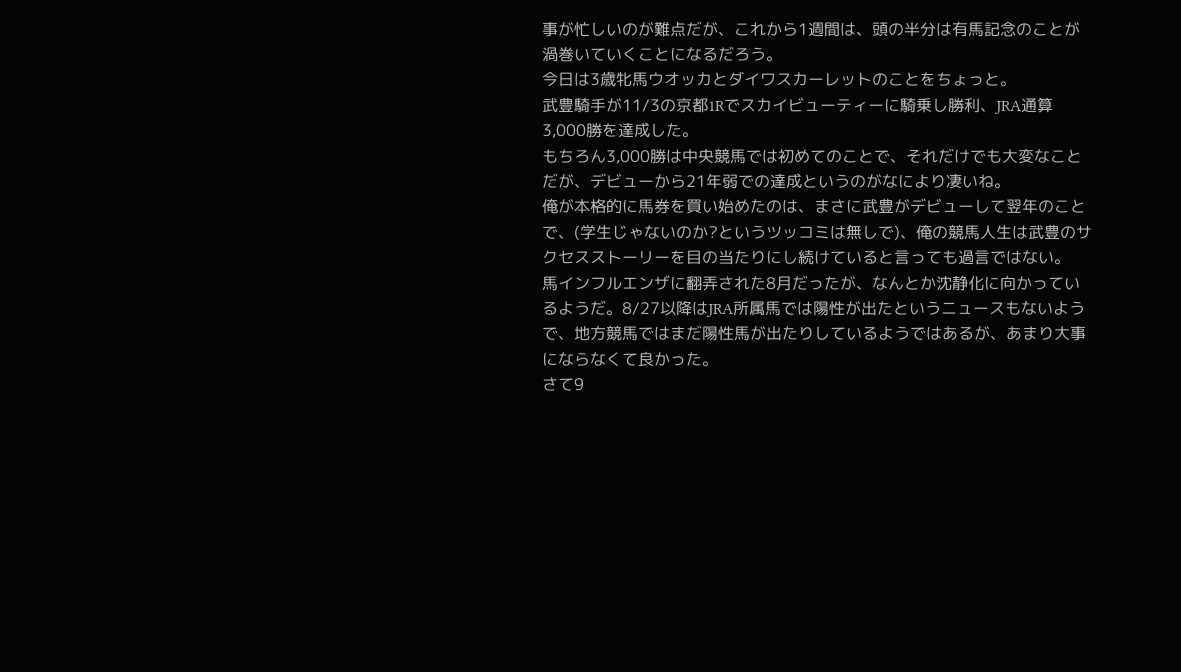事が忙しいのが難点だが、これから1週間は、頭の半分は有馬記念のことが渦巻いていくことになるだろう。
今日は3歳牝馬ウオッカとダイワスカーレットのことをちょっと。
武豊騎手が11/3の京都1Rでスカイビューティーに騎乗し勝利、JRA通算3,000勝を達成した。
もちろん3,000勝は中央競馬では初めてのことで、それだけでも大変なことだが、デビューから21年弱での達成というのがなにより凄いね。
俺が本格的に馬券を買い始めたのは、まさに武豊がデビューして翌年のことで、(学生じゃないのか?というツッコミは無しで)、俺の競馬人生は武豊のサクセスストーリーを目の当たりにし続けていると言っても過言ではない。
馬インフルエンザに翻弄された8月だったが、なんとか沈静化に向かっているようだ。8/27以降はJRA所属馬では陽性が出たというニュースもないようで、地方競馬ではまだ陽性馬が出たりしているようではあるが、あまり大事にならなくて良かった。
さて9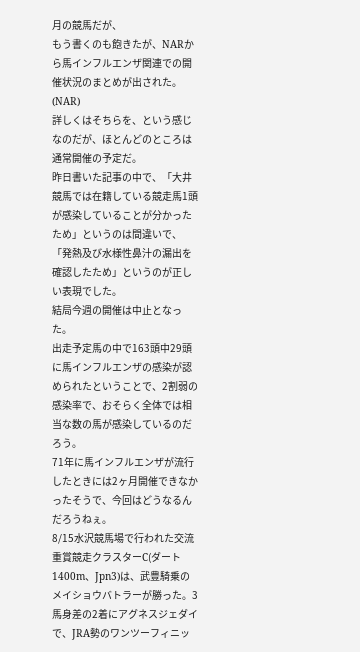月の競馬だが、
もう書くのも飽きたが、NARから馬インフルエンザ関連での開催状況のまとめが出された。(NAR)
詳しくはそちらを、という感じなのだが、ほとんどのところは通常開催の予定だ。
昨日書いた記事の中で、「大井競馬では在籍している競走馬1頭が感染していることが分かったため」というのは間違いで、「発熱及び水様性鼻汁の漏出を確認したため」というのが正しい表現でした。
結局今週の開催は中止となった。
出走予定馬の中で163頭中29頭に馬インフルエンザの感染が認められたということで、2割弱の感染率で、おそらく全体では相当な数の馬が感染しているのだろう。
71年に馬インフルエンザが流行したときには2ヶ月開催できなかったそうで、今回はどうなるんだろうねぇ。
8/15水沢競馬場で行われた交流重賞競走クラスターC(ダート1400m、Jpn3)は、武豊騎乗のメイショウバトラーが勝った。3馬身差の2着にアグネスジェダイで、JRA勢のワンツーフィニッ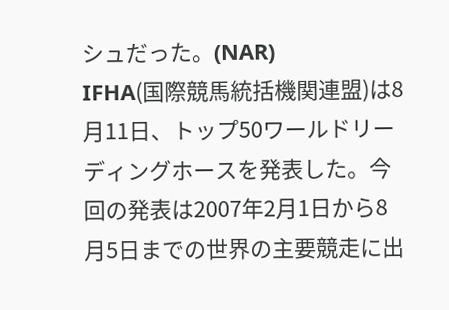シュだった。(NAR)
IFHA(国際競馬統括機関連盟)は8月11日、トップ50ワールドリーディングホースを発表した。今回の発表は2007年2月1日から8月5日までの世界の主要競走に出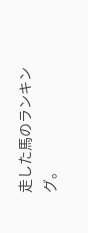走した馬のランキング。